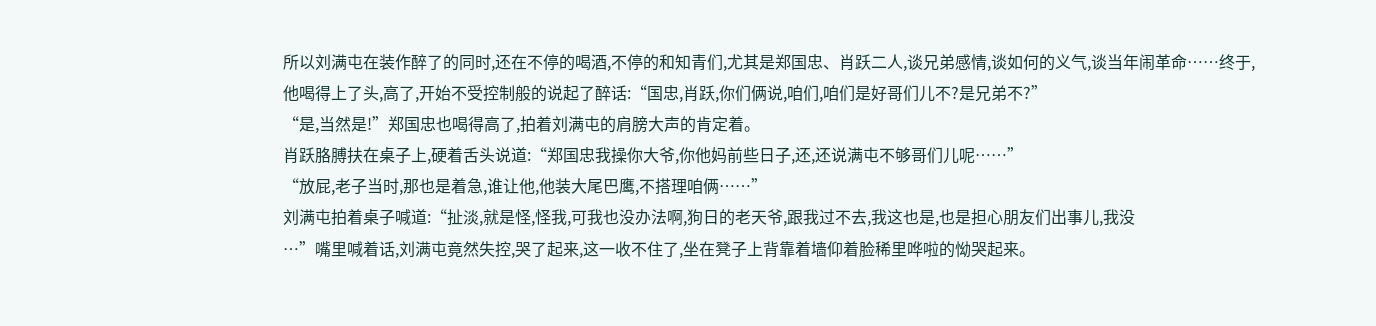所以刘满屯在装作醉了的同时,还在不停的喝酒,不停的和知青们,尤其是郑国忠、肖跃二人,谈兄弟感情,谈如何的义气,谈当年闹革命……终于,他喝得上了头,高了,开始不受控制般的说起了醉话:“国忠,肖跃,你们俩说,咱们,咱们是好哥们儿不?是兄弟不?”
“是,当然是!”郑国忠也喝得高了,拍着刘满屯的肩膀大声的肯定着。
肖跃胳膊扶在桌子上,硬着舌头说道:“郑国忠我操你大爷,你他妈前些日子,还,还说满屯不够哥们儿呢……”
“放屁,老子当时,那也是着急,谁让他,他装大尾巴鹰,不搭理咱俩……”
刘满屯拍着桌子喊道:“扯淡,就是怪,怪我,可我也没办法啊,狗日的老天爷,跟我过不去,我这也是,也是担心朋友们出事儿,我没
…”嘴里喊着话,刘满屯竟然失控,哭了起来,这一收不住了,坐在凳子上背靠着墙仰着脸稀里哗啦的怮哭起来。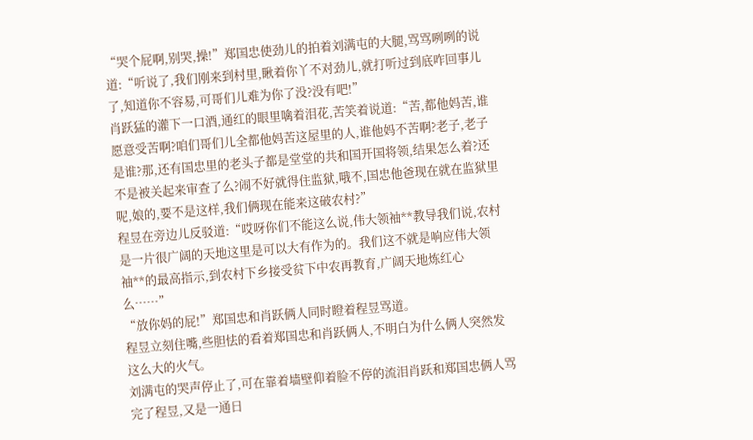“哭个屁啊,别哭,操!”郑国忠使劲儿的拍着刘满屯的大腿,骂骂咧咧的说道:“听说了,我们刚来到村里,瞅着你丫不对劲儿,就打听过到底咋回事儿了,知道你不容易,可哥们儿难为你了没?没有吧!”
肖跃猛的灌下一口酒,通红的眼里噙着泪花,苦笑着说道:“苦,都他妈苦,谁愿意受苦啊?咱们哥们儿全都他妈苦这屋里的人,谁他妈不苦啊?老子,老子是谁?那,还有国忠里的老头子都是堂堂的共和国开国将领,结果怎么着?还不是被关起来审查了么?闹不好就得住监狱,哦不,国忠他爸现在就在监狱里呢,娘的,要不是这样,我们俩现在能来这破农村?”
程昱在旁边儿反驳道:“哎呀你们不能这么说,伟大领袖**教导我们说,农村是一片很广阔的天地这里是可以大有作为的。我们这不就是响应伟大领袖**的最高指示,到农村下乡接受贫下中农再教育,广阔天地炼红心么……”
“放你妈的屁!”郑国忠和肖跃俩人同时瞪着程昱骂道。
程昱立刻住嘴,些胆怯的看着郑国忠和肖跃俩人,不明白为什么俩人突然发这么大的火气。
刘满屯的哭声停止了,可在靠着墙壁仰着脸不停的流泪肖跃和郑国忠俩人骂完了程昱,又是一通日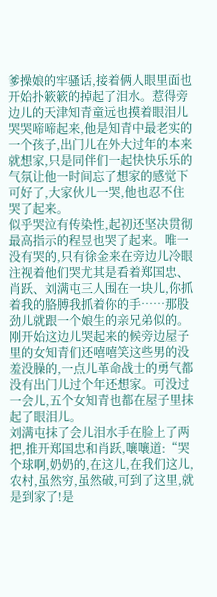爹操娘的牢骚话,接着俩人眼里面也开始扑簌簌的掉起了泪水。惹得旁边儿的天津知青童远也摸着眼泪儿哭哭啼啼起来,他是知青中最老实的一个孩子,出门儿在外大过年的本来就想家,只是同伴们一起快快乐乐的气氛让他一时间忘了想家的感觉下可好了,大家伙儿一哭,他也忍不住哭了起来。
似乎哭泣有传染性,起初还坚决贯彻最高指示的程昱也哭了起来。唯一没有哭的,只有徐金来在旁边儿冷眼注视着他们哭尤其是看着郑国忠、肖跃、刘满屯三人围在一块儿,你抓着我的胳膊我抓着你的手……那股劲儿就跟一个娘生的亲兄弟似的。
刚开始这边儿哭起来的候旁边屋子里的女知青们还嘻嘻笑这些男的没羞没臊的,一点儿革命战士的勇气都没有出门儿过个年还想家。可没过一会儿,五个女知青也都在屋子里抹起了眼泪儿。
刘满屯抹了会儿泪水手在脸上了两把,推开郑国忠和肖跃,嚷嚷道:“哭个球啊,奶奶的,在这儿,在我们这儿,农村,虽然穷,虽然破,可到了这里,就是到家了!是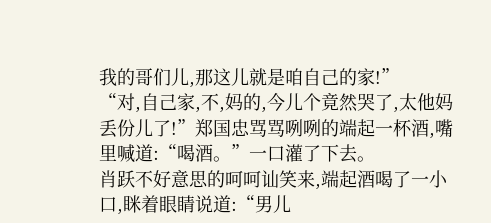我的哥们儿,那这儿就是咱自己的家!”
“对,自己家,不,妈的,今儿个竟然哭了,太他妈丢份儿了!”郑国忠骂骂咧咧的端起一杯酒,嘴里喊道:“喝酒。”一口灌了下去。
肖跃不好意思的呵呵讪笑来,端起酒喝了一小口,眯着眼睛说道:“男儿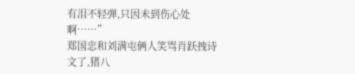有泪不轻弹,只因未到伤心处啊……”
郑国忠和刘满屯俩人笑骂肖跃拽诗文了,猪八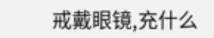戒戴眼镜,充什么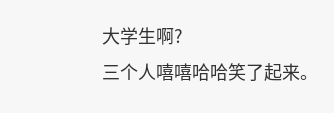大学生啊?
三个人嘻嘻哈哈笑了起来。